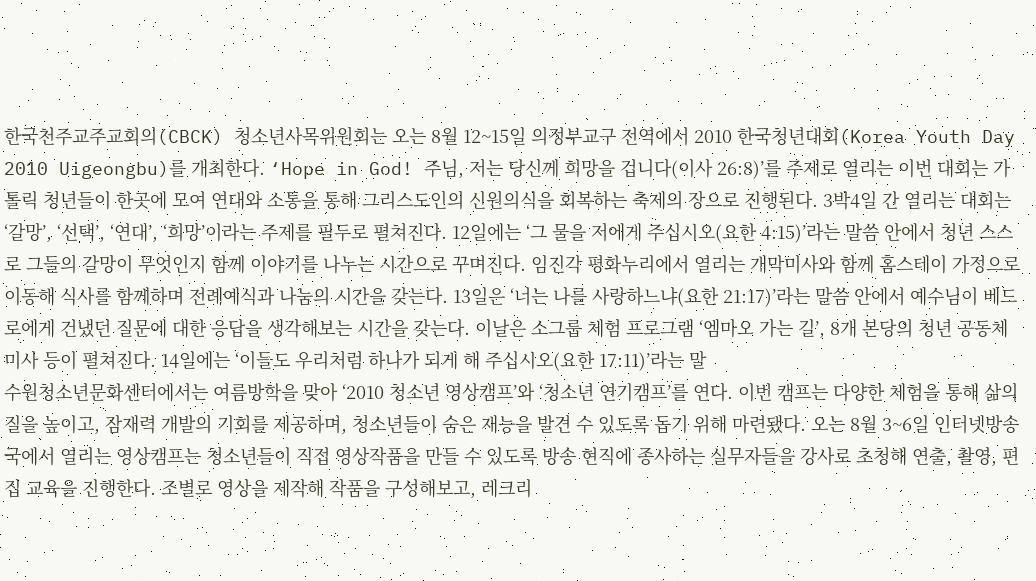한국천주교주교회의(CBCK) 청소년사목위원회는 오는 8월 12~15일 의정부교구 전역에서 2010 한국청년대회(Korea Youth Day 2010 Uigeongbu)를 개최한다. ‘Hope in God! 주님, 저는 당신께 희망을 겁니다(이사 26:8)’를 주제로 열리는 이번 대회는 가톨릭 청년들이 한곳에 모여 연대와 소통을 통해 그리스도인의 신원의식을 회복하는 축제의 장으로 진행된다. 3박4일 간 열리는 대회는 ‘갈망’, ‘선택’, ‘연대’, ‘희망’이라는 주제를 필두로 펼쳐진다. 12일에는 ‘그 물을 저에게 주십시오(요한 4:15)’라는 말씀 안에서 청년 스스로 그들의 갈망이 무엇인지 함께 이야기를 나누는 시간으로 꾸며진다. 임진각 평화누리에서 열리는 개막미사와 함께 홈스테이 가정으로 이동해 식사를 함께하며 전례예식과 나눔의 시간을 갖는다. 13일은 ‘너는 나를 사랑하느냐(요한 21:17)’라는 말씀 안에서 예수님이 베드로에게 건냈던 질문에 대한 응답을 생각해보는 시간을 갖는다. 이날은 소그룹 체험 프로그램 ‘엠마오 가는 길’, 8개 본당의 청년 공동체 미사 등이 펼쳐진다. 14일에는 ‘이들도 우리처럼 하나가 되게 해 주십시오(요한 17:11)’라는 말
수원청소년문화센터에서는 여름방학을 맞아 ‘2010 청소년 영상캠프’와 ‘청소년 연기캠프’를 연다. 이번 캠프는 다양한 체험을 통해 삶의 질을 높이고, 잠재력 개발의 기회를 제공하며, 청소년들이 숨은 재능을 발견 수 있도록 돕기 위해 마련됐다. 오는 8월 3~6일 인터넷방송국에서 열리는 영상캠프는 청소년들이 직접 영상작품을 만들 수 있도록 방송 현직에 종사하는 실무자들을 강사로 초청해 연출, 촬영, 편집 교육을 진행한다. 조별로 영상을 제작해 작품을 구성해보고, 레크리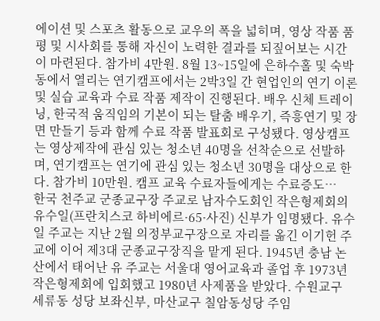에이션 및 스포츠 활동으로 교우의 폭을 넓히며, 영상 작품 품평 및 시사회를 통해 자신이 노력한 결과를 되짚어보는 시간이 마련된다. 참가비 4만원. 8월 13~15일에 은하수홀 및 숙박동에서 열리는 연기캠프에서는 2박3일 간 현업인의 연기 이론 및 실습 교육과 수료 작품 제작이 진행된다. 배우 신체 트레이닝, 한국적 움직임의 기본이 되는 탈춤 배우기, 즉흥연기 및 장면 만들기 등과 함께 수료 작품 발표회로 구성됐다. 영상캠프는 영상제작에 관심 있는 청소년 40명을 선착순으로 선발하며, 연기캠프는 연기에 관심 있는 청소년 30명을 대상으로 한다. 참가비 10만원. 캠프 교육 수료자들에게는 수료증도…
한국 천주교 군종교구장 주교로 남자수도회인 작은형제회의 유수일(프란치스코 하비에르·65·사진) 신부가 임명됐다. 유수일 주교는 지난 2월 의정부교구장으로 자리를 옮긴 이기헌 주교에 이어 제3대 군종교구장직을 맡게 된다. 1945년 충남 논산에서 태어난 유 주교는 서울대 영어교육과 졸업 후 1973년 작은형제회에 입회했고 1980년 사제품을 받았다. 수원교구 세류동 성당 보좌신부, 마산교구 칠암동성당 주임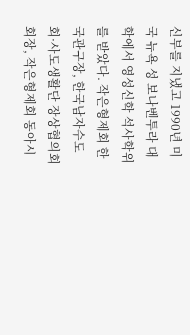신부를 지냈고 1990년 미국 뉴욕 성 보나벤투라 대학에서 영성신학 석사학위를 받았다. 작은형제회 한국관구장, 한국남자수도회·사도생활단 장상협의회 회장, 작은형제회 동아시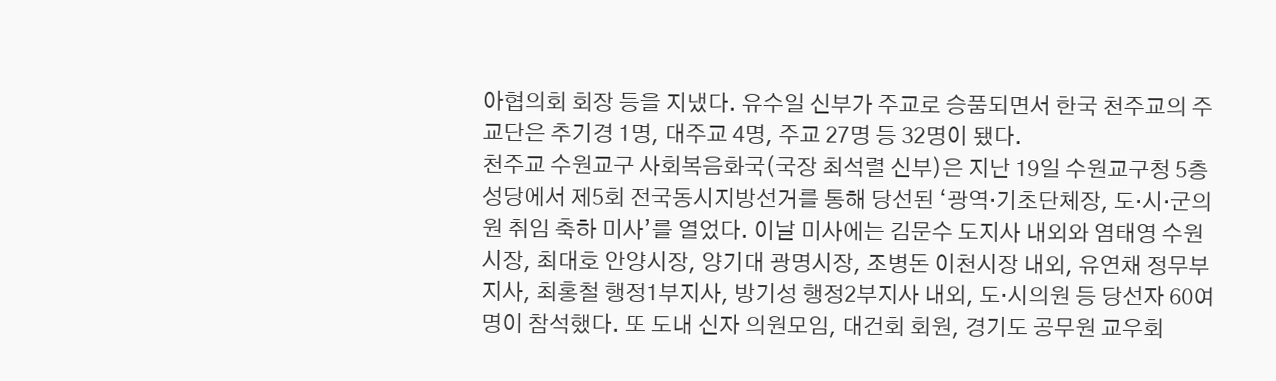아협의회 회장 등을 지냈다. 유수일 신부가 주교로 승품되면서 한국 천주교의 주교단은 추기경 1명, 대주교 4명, 주교 27명 등 32명이 됐다.
천주교 수원교구 사회복음화국(국장 최석렬 신부)은 지난 19일 수원교구청 5층 성당에서 제5회 전국동시지방선거를 통해 당선된 ‘광역·기초단체장, 도·시·군의원 취임 축하 미사’를 열었다. 이날 미사에는 김문수 도지사 내외와 염태영 수원시장, 최대호 안양시장, 양기대 광명시장, 조병돈 이천시장 내외, 유연채 정무부지사, 최홍철 행정1부지사, 방기성 행정2부지사 내외, 도·시의원 등 당선자 60여명이 참석했다. 또 도내 신자 의원모임, 대건회 회원, 경기도 공무원 교우회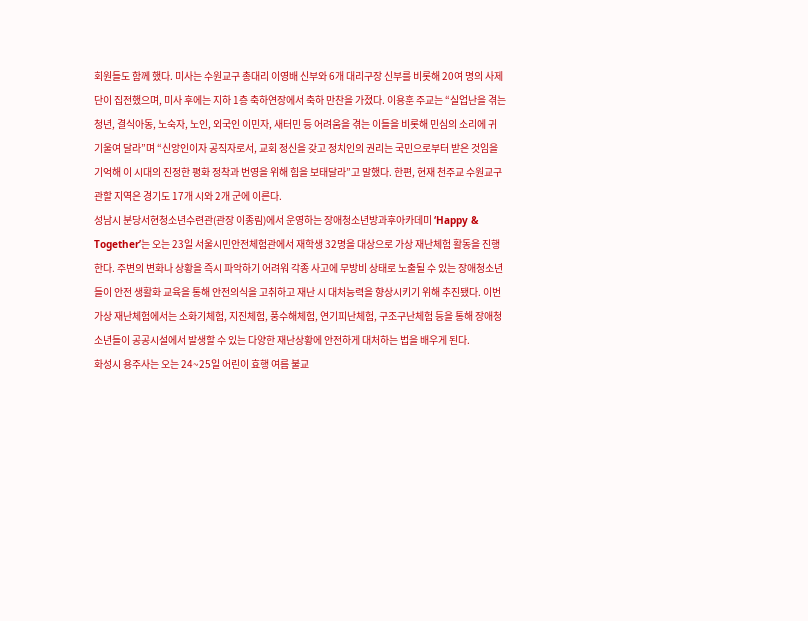회원들도 함께 했다. 미사는 수원교구 총대리 이영배 신부와 6개 대리구장 신부를 비롯해 20여 명의 사제단이 집전했으며, 미사 후에는 지하 1층 축하연장에서 축하 만찬을 가졌다. 이용훈 주교는 “실업난을 겪는 청년, 결식아동, 노숙자, 노인, 외국인 이민자, 새터민 등 어려움을 겪는 이들을 비롯해 민심의 소리에 귀 기울여 달라”며 “신앙인이자 공직자로서, 교회 정신을 갖고 정치인의 권리는 국민으로부터 받은 것임을 기억해 이 시대의 진정한 평화 정착과 번영을 위해 힘을 보태달라”고 말했다. 한편, 현재 천주교 수원교구 관할 지역은 경기도 17개 시와 2개 군에 이른다.
성남시 분당서현청소년수련관(관장 이종림)에서 운영하는 장애청소년방과후아카데미 ‘Happy & Together’는 오는 23일 서울시민안전체험관에서 재학생 32명을 대상으로 가상 재난체험 활동을 진행한다. 주변의 변화나 상황을 즉시 파악하기 어려워 각종 사고에 무방비 상태로 노출될 수 있는 장애청소년들이 안전 생활화 교육을 통해 안전의식을 고취하고 재난 시 대처능력을 향상시키기 위해 추진됐다. 이번 가상 재난체험에서는 소화기체험, 지진체험, 풍수해체험, 연기피난체험, 구조구난체험 등을 통해 장애청소년들이 공공시설에서 발생할 수 있는 다양한 재난상황에 안전하게 대처하는 법을 배우게 된다.
화성시 용주사는 오는 24~25일 어린이 효행 여름 불교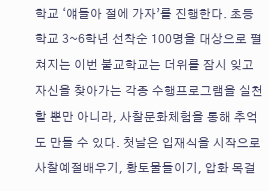학교 ‘얘들아 절에 가자’를 진행한다. 초등학교 3~6학년 선착순 100명을 대상으로 펼쳐지는 이번 불교학교는 더위를 잠시 잊고 자신을 찾아가는 각종 수행프로그램을 실천할 뿐만 아니라, 사찰문화체험을 통해 추억도 만들 수 있다. 첫날은 입재식을 시작으로 사찰예절배우기, 황토물들이기, 압화 목걸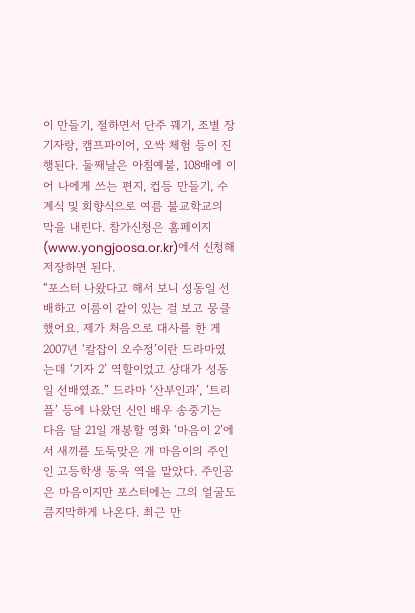이 만들기, 절하면서 단주 꿰기, 조별 장기자랑, 캠프파이어, 오싹 체험 등이 진행된다. 둘째날은 아침예불, 108배에 이어 나에게 쓰는 편지, 컵등 만들기, 수계식 및 회향식으로 여름 불교학교의 막을 내린다. 참가신청은 홈페이지(www.yongjoosa.or.kr)에서 신청해 저장하면 된다.
“포스터 나왔다고 해서 보니 성동일 선배하고 이름이 같이 있는 걸 보고 뭉클했어요. 제가 처음으로 대사를 한 게 2007년 ‘칼잡이 오수정’이란 드라마였는데 ‘기자 2’ 역할이었고 상대가 성동일 선배였죠.” 드라마 ‘산부인과’, ‘트리플’ 등에 나왔던 신인 배우 송중기는 다음 달 21일 개봉할 영화 ‘마음이 2’에서 새끼를 도둑맞은 개 마음이의 주인인 고등학생 동욱 역을 맡았다. 주인공은 마음이지만 포스터에는 그의 얼굴도 큼지막하게 나온다. 최근 만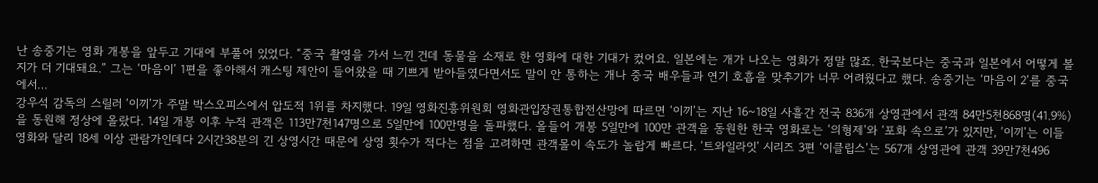난 송중기는 영화 개봉을 앞두고 기대에 부풀어 있었다. “중국 촬영을 가서 느낀 건데 동물을 소재로 한 영화에 대한 기대가 컸어요. 일본에는 개가 나오는 영화가 정말 많죠. 한국보다는 중국과 일본에서 어떻게 볼지가 더 기대돼요.” 그는 ‘마음이’ 1편을 좋아해서 캐스팅 제안이 들어왔을 때 기쁘게 받아들였다면서도 말이 안 통하는 개나 중국 배우들과 연기 호흡을 맞추기가 너무 어려웠다고 했다. 송중기는 ‘마음이 2’를 중국에서…
강우석 감독의 스릴러 ‘이끼’가 주말 박스오피스에서 압도적 1위를 차지했다. 19일 영화진흥위원회 영화관입장권통합전산망에 따르면 ‘이끼’는 지난 16~18일 사흘간 전국 836개 상영관에서 관객 84만5천868명(41.9%)을 동원해 정상에 올랐다. 14일 개봉 이후 누적 관객은 113만7천147명으로 5일만에 100만명을 돌파했다. 올들어 개봉 5일만에 100만 관객을 동원한 한국 영화로는 ‘의형제’와 ‘포화 속으로’가 있지만, ‘이끼’는 이들 영화와 달리 18세 이상 관람가인데다 2시간38분의 긴 상영시간 때문에 상영 횟수가 적다는 점을 고려하면 관객몰이 속도가 놀랍게 빠르다. ‘트와일라잇’ 시리즈 3편 ‘이클립스’는 567개 상영관에 관객 39만7천496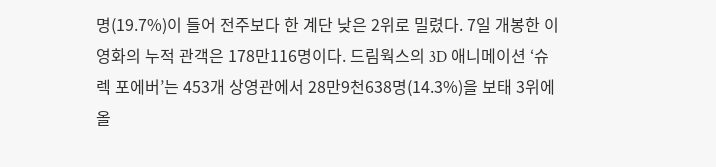명(19.7%)이 들어 전주보다 한 계단 낮은 2위로 밀렸다. 7일 개봉한 이 영화의 누적 관객은 178만116명이다. 드림웍스의 3D 애니메이션 ‘슈렉 포에버’는 453개 상영관에서 28만9천638명(14.3%)을 보태 3위에 올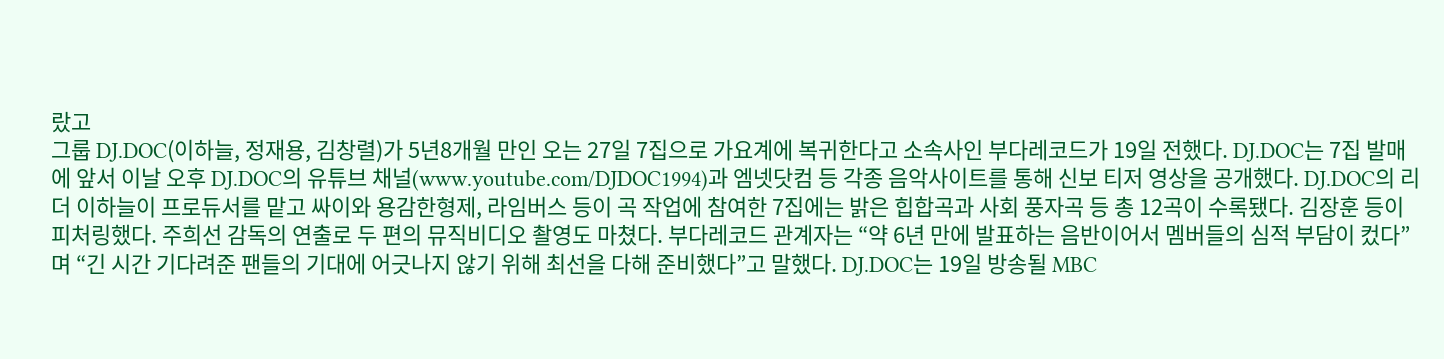랐고
그룹 DJ.DOC(이하늘, 정재용, 김창렬)가 5년8개월 만인 오는 27일 7집으로 가요계에 복귀한다고 소속사인 부다레코드가 19일 전했다. DJ.DOC는 7집 발매에 앞서 이날 오후 DJ.DOC의 유튜브 채널(www.youtube.com/DJDOC1994)과 엠넷닷컴 등 각종 음악사이트를 통해 신보 티저 영상을 공개했다. DJ.DOC의 리더 이하늘이 프로듀서를 맡고 싸이와 용감한형제, 라임버스 등이 곡 작업에 참여한 7집에는 밝은 힙합곡과 사회 풍자곡 등 총 12곡이 수록됐다. 김장훈 등이 피처링했다. 주희선 감독의 연출로 두 편의 뮤직비디오 촬영도 마쳤다. 부다레코드 관계자는 “약 6년 만에 발표하는 음반이어서 멤버들의 심적 부담이 컸다”며 “긴 시간 기다려준 팬들의 기대에 어긋나지 않기 위해 최선을 다해 준비했다”고 말했다. DJ.DOC는 19일 방송될 MBC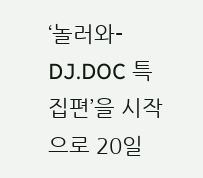‘놀러와-DJ.DOC 특집편’을 시작으로 20일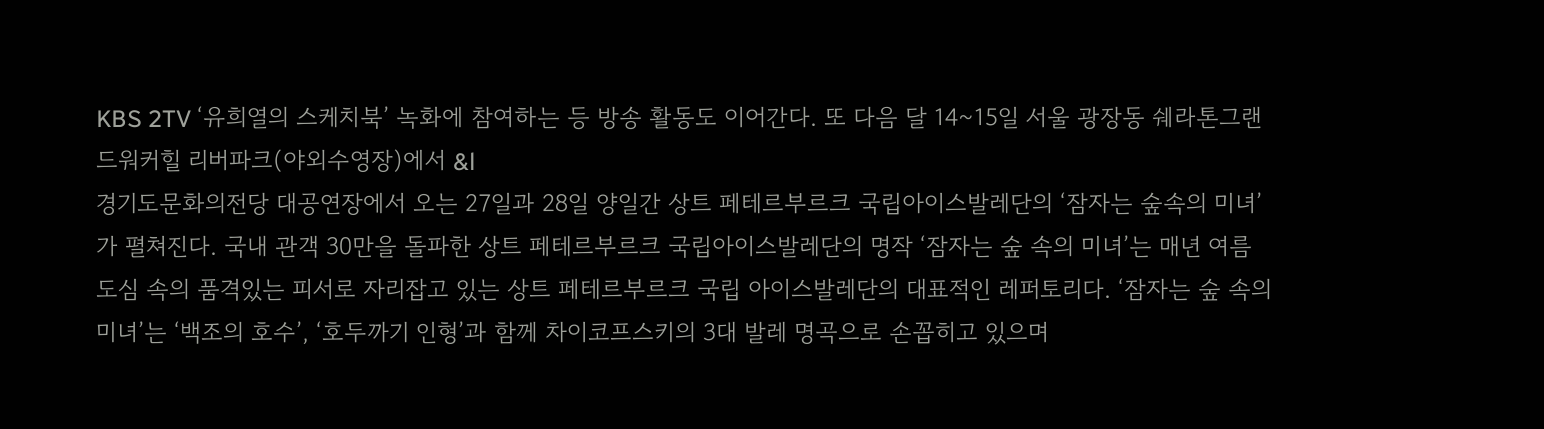KBS 2TV ‘유희열의 스케치북’ 녹화에 참여하는 등 방송 활동도 이어간다. 또 다음 달 14~15일 서울 광장동 쉐라톤그랜드워커힐 리버파크(야외수영장)에서 &l
경기도문화의전당 대공연장에서 오는 27일과 28일 양일간 상트 페테르부르크 국립아이스발레단의 ‘잠자는 숲속의 미녀’가 펼쳐진다. 국내 관객 30만을 돌파한 상트 페테르부르크 국립아이스발레단의 명작 ‘잠자는 숲 속의 미녀’는 매년 여름 도심 속의 품격있는 피서로 자리잡고 있는 상트 페테르부르크 국립 아이스발레단의 대표적인 레퍼토리다. ‘잠자는 숲 속의 미녀’는 ‘백조의 호수’, ‘호두까기 인형’과 함께 차이코프스키의 3대 발레 명곡으로 손꼽히고 있으며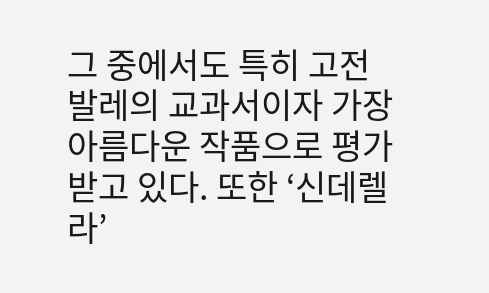그 중에서도 특히 고전발레의 교과서이자 가장 아름다운 작품으로 평가받고 있다. 또한 ‘신데렐라’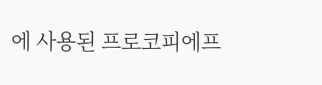에 사용된 프로코피에프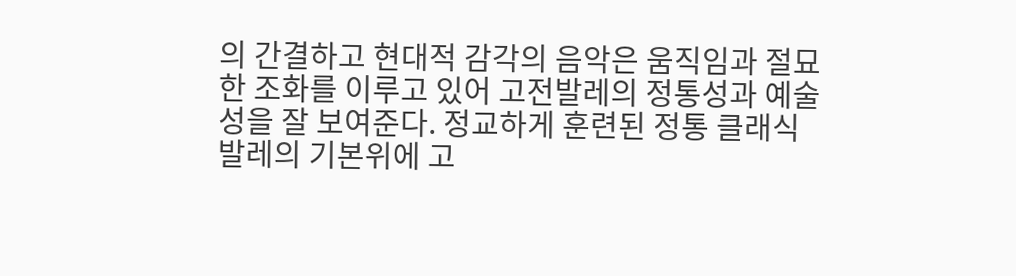의 간결하고 현대적 감각의 음악은 움직임과 절묘한 조화를 이루고 있어 고전발레의 정통성과 예술성을 잘 보여준다. 정교하게 훈련된 정통 클래식 발레의 기본위에 고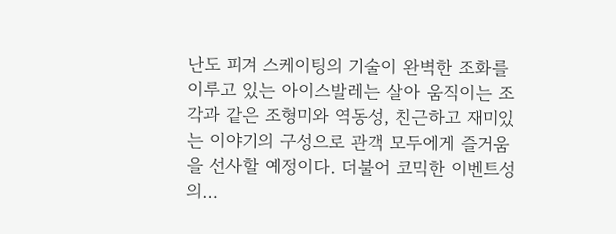난도 피겨 스케이팅의 기술이 완벽한 조화를 이루고 있는 아이스발레는 살아 움직이는 조각과 같은 조형미와 역동성, 친근하고 재미있는 이야기의 구성으로 관객 모두에게 즐거움을 선사할 예정이다. 더불어 코믹한 이벤트성의…